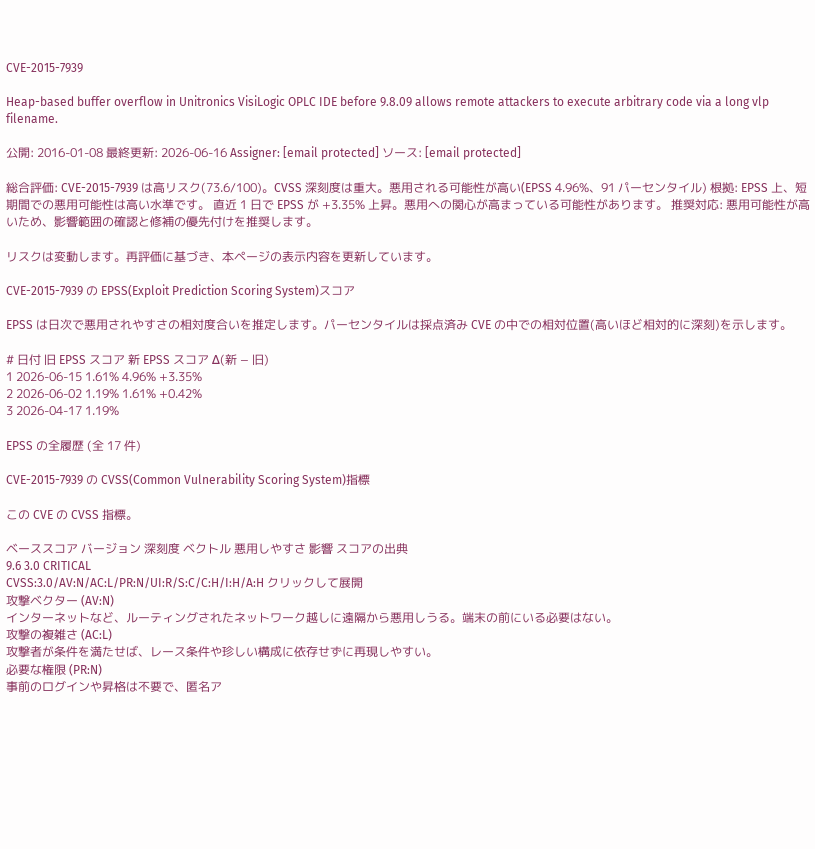CVE-2015-7939

Heap-based buffer overflow in Unitronics VisiLogic OPLC IDE before 9.8.09 allows remote attackers to execute arbitrary code via a long vlp filename.

公開: 2016-01-08 最終更新: 2026-06-16 Assigner: [email protected] ソース: [email protected]

総合評価: CVE-2015-7939 は高リスク(73.6/100)。CVSS 深刻度は重大。悪用される可能性が高い(EPSS 4.96%、91 パーセンタイル) 根拠: EPSS 上、短期間での悪用可能性は高い水準です。 直近 1 日で EPSS が +3.35% 上昇。悪用への関心が高まっている可能性があります。 推奨対応: 悪用可能性が高いため、影響範囲の確認と修補の優先付けを推奨します。

リスクは変動します。再評価に基づき、本ページの表示内容を更新しています。

CVE-2015-7939 の EPSS(Exploit Prediction Scoring System)スコア

EPSS は日次で悪用されやすさの相対度合いを推定します。パーセンタイルは採点済み CVE の中での相対位置(高いほど相対的に深刻)を示します。

# 日付 旧 EPSS スコア 新 EPSS スコア Δ(新 − 旧)
1 2026-06-15 1.61% 4.96% +3.35%
2 2026-06-02 1.19% 1.61% +0.42%
3 2026-04-17 1.19%

EPSS の全履歴 (全 17 件)

CVE-2015-7939 の CVSS(Common Vulnerability Scoring System)指標

この CVE の CVSS 指標。

ベーススコア バージョン 深刻度 ベクトル 悪用しやすさ 影響 スコアの出典
9.6 3.0 CRITICAL
CVSS:3.0/AV:N/AC:L/PR:N/UI:R/S:C/C:H/I:H/A:H クリックして展開
攻撃ベクター (AV:N)
インターネットなど、ルーティングされたネットワーク越しに遠隔から悪用しうる。端末の前にいる必要はない。
攻撃の複雑さ (AC:L)
攻撃者が条件を満たせば、レース条件や珍しい構成に依存せずに再現しやすい。
必要な権限 (PR:N)
事前のログインや昇格は不要で、匿名ア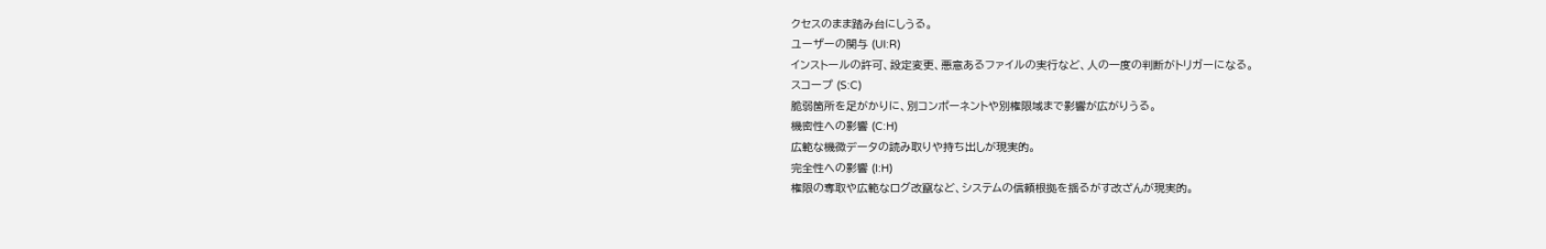クセスのまま踏み台にしうる。
ユーザーの関与 (UI:R)
インストールの許可、設定変更、悪意あるファイルの実行など、人の一度の判断がトリガーになる。
スコープ (S:C)
脆弱箇所を足がかりに、別コンポーネントや別権限域まで影響が広がりうる。
機密性への影響 (C:H)
広範な機微データの読み取りや持ち出しが現実的。
完全性への影響 (I:H)
権限の奪取や広範なログ改竄など、システムの信頼根拠を揺るがす改ざんが現実的。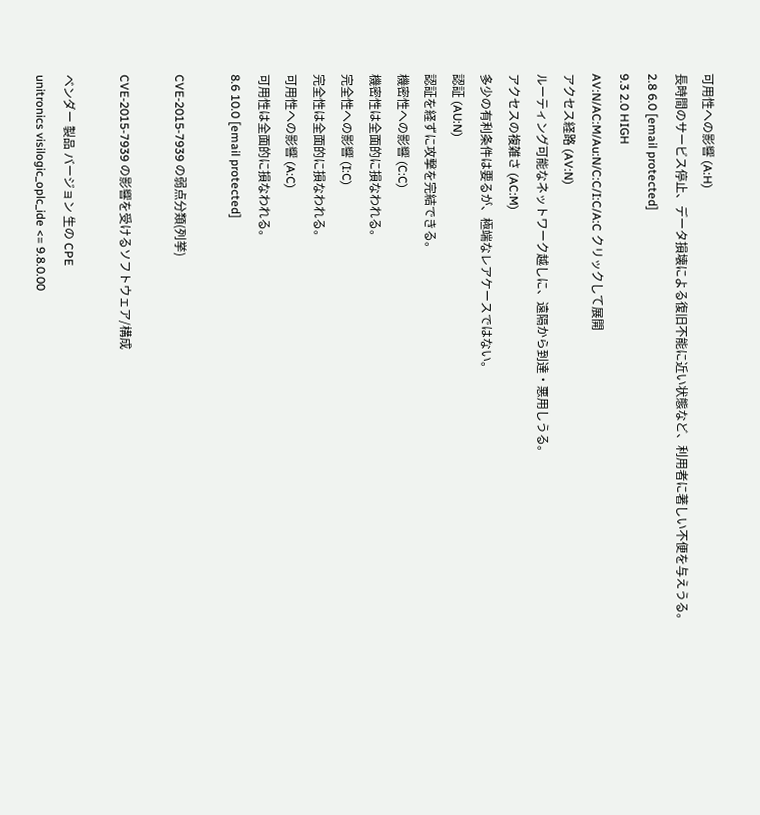可用性への影響 (A:H)
長時間のサービス停止、データ損壊による復旧不能に近い状態など、利用者に著しい不便を与えうる。
2.8 6.0 [email protected]
9.3 2.0 HIGH
AV:N/AC:M/Au:N/C:C/I:C/A:C クリックして展開
アクセス経路 (AV:N)
ルーティング可能なネットワーク越しに、遠隔から到達・悪用しうる。
アクセスの複雑さ (AC:M)
多少の有利条件は要るが、極端なレアケースではない。
認証 (AU:N)
認証を経ずに攻撃を完結できる。
機密性への影響 (C:C)
機密性は全面的に損なわれる。
完全性への影響 (I:C)
完全性は全面的に損なわれる。
可用性への影響 (A:C)
可用性は全面的に損なわれる。
8.6 10.0 [email protected]

CVE-2015-7939 の弱点分類(列挙)

CVE-2015-7939 の影響を受けるソフトウェア/構成

ベンダー 製品 バージョン 生の CPE
unitronics visilogic_oplc_ide <= 9.8.0.00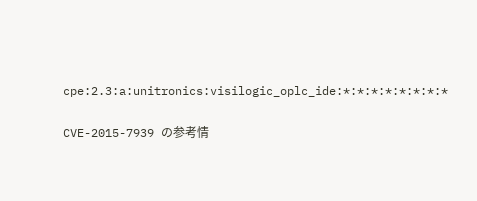cpe:2.3:a:unitronics:visilogic_oplc_ide:*:*:*:*:*:*:*:*

CVE-2015-7939 の参考情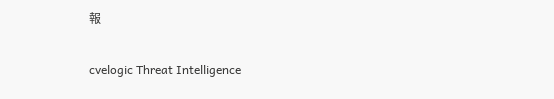報

cvelogic Threat Intelligence